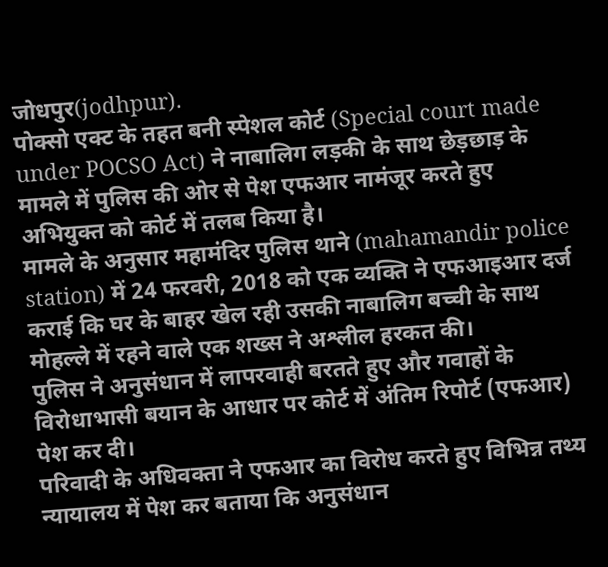जोधपुर(jodhpur).
पोक्सो एक्ट के तहत बनी स्पेशल कोर्ट (Special court made under POCSO Act) ने नाबालिग लड़की के साथ छेड़छाड़ के मामले में पुलिस की ओर से पेश एफआर नामंजूर करते हुए अभियुक्त को कोर्ट में तलब किया है।
मामले के अनुसार महामंदिर पुलिस थाने (mahamandir police station) में 24 फरवरी, 2018 को एक व्यक्ति ने एफआइआर दर्ज कराई कि घर के बाहर खेल रही उसकी नाबालिग बच्ची के साथ मोहल्ले में रहने वाले एक शख्स ने अश्लील हरकत की।
पुलिस ने अनुसंधान में लापरवाही बरतते हुए और गवाहों के विरोधाभासी बयान के आधार पर कोर्ट में अंतिम रिपोर्ट (एफआर) पेश कर दी।
परिवादी के अधिवक्ता ने एफआर का विरोध करते हुए विभिन्न तथ्य न्यायालय में पेश कर बताया कि अनुसंधान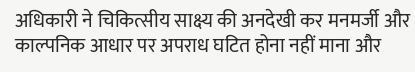अधिकारी ने चिकित्सीय साक्ष्य की अनदेखी कर मनमर्जी और काल्पनिक आधार पर अपराध घटित होना नहीं माना और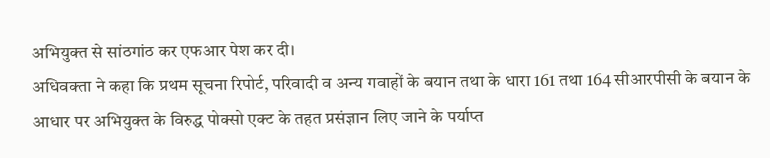अभियुक्त से सांठगांठ कर एफआर पेश कर दी।
अधिवक्ता ने कहा कि प्रथम सूचना रिपोर्ट, परिवादी व अन्य गवाहों के बयान तथा के धारा 161 तथा 164 सीआरपीसी के बयान के आधार पर अभियुक्त के विरुद्ध पोक्सो एक्ट के तहत प्रसंज्ञान लिए जाने के पर्याप्त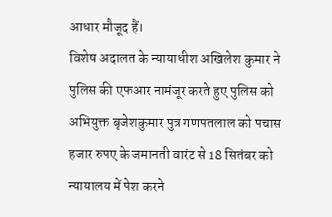आधार मौजूद हैं।
विशेष अदालत के न्यायाधीश अखिलेश कुमार ने पुलिस की एफआर नामंजूर करते हुए पुलिस को अभियुक्त बृजेशकुमार पुत्र गणपतलाल को पचास हजार रुपए के जमानती वारंट से 18 सितंबर को न्यायालय में पेश करने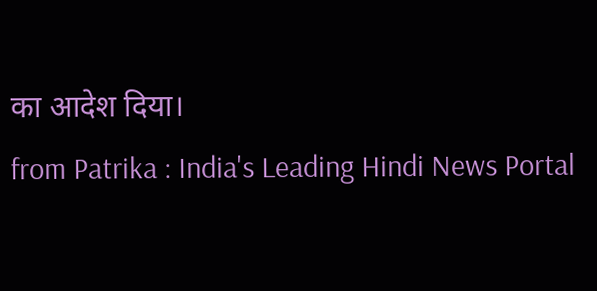का आदेश दिया।
from Patrika : India's Leading Hindi News Portal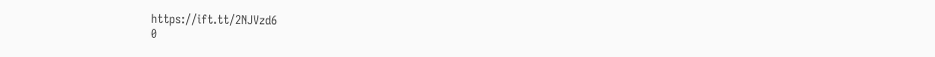https://ift.tt/2NJVzd6
0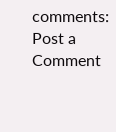comments:
Post a Comment